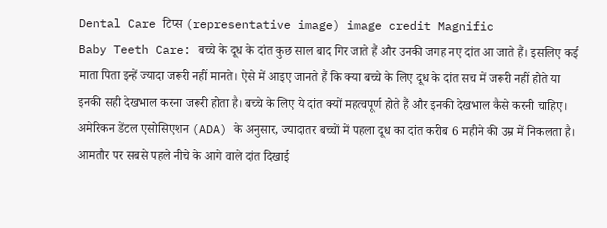Dental Care टिप्स (representative image) image credit Magnific
Baby Teeth Care: बच्चे के दूध के दांत कुछ साल बाद गिर जाते हैं और उनकी जगह नए दांत आ जाते हैं। इसलिए कई माता पिता इन्हें ज्यादा जरूरी नहीं मानते। ऐसे में आइए जानते हैं कि क्या बच्चे के लिए दूध के दांत सच में जरूरी नहीं होते या इनकी सही देखभाल करना जरूरी होता है। बच्चे के लिए ये दांत क्यों महत्वपूर्ण होते हैं और इनकी देखभाल कैसे करनी चाहिए।
अमेरिकन डेंटल एसोसिएशन (ADA) के अनुसार, ज्यादातर बच्चों में पहला दूध का दांत करीब 6 महीने की उम्र में निकलता है। आमतौर पर सबसे पहले नीचे के आगे वाले दांत दिखाई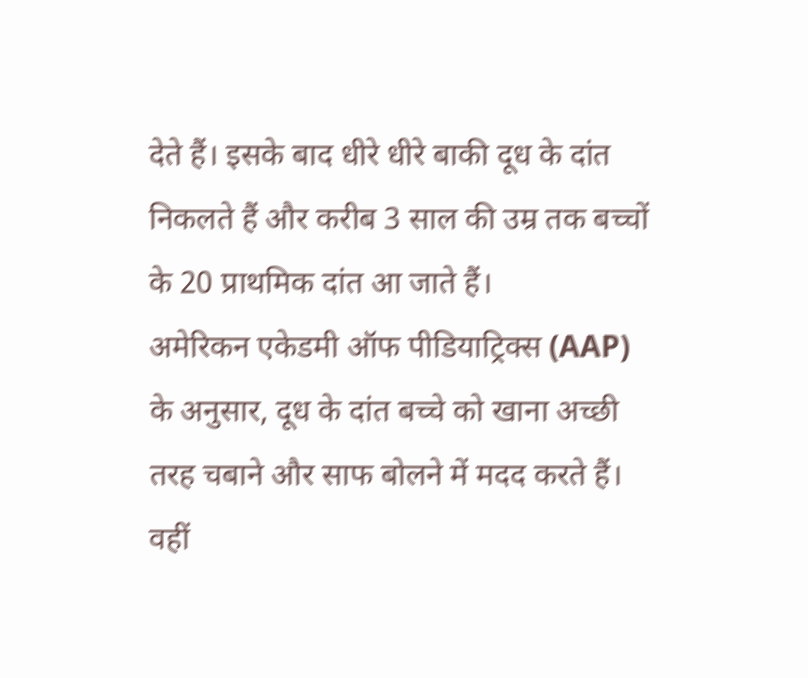देते हैं। इसके बाद धीरे धीरे बाकी दूध के दांत निकलते हैं और करीब 3 साल की उम्र तक बच्चों के 20 प्राथमिक दांत आ जाते हैं।
अमेरिकन एकेडमी ऑफ पीडियाट्रिक्स (AAP) के अनुसार, दूध के दांत बच्चे को खाना अच्छी तरह चबाने और साफ बोलने में मदद करते हैं। वहीं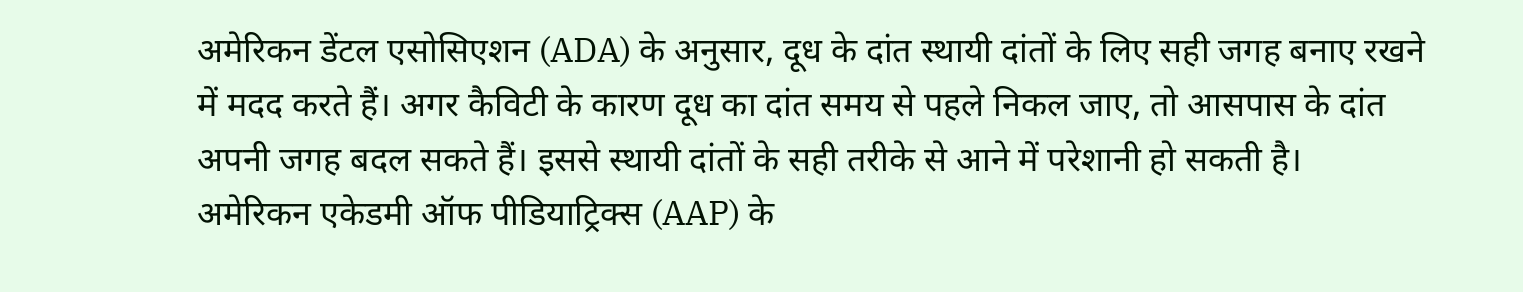अमेरिकन डेंटल एसोसिएशन (ADA) के अनुसार, दूध के दांत स्थायी दांतों के लिए सही जगह बनाए रखने में मदद करते हैं। अगर कैविटी के कारण दूध का दांत समय से पहले निकल जाए, तो आसपास के दांत अपनी जगह बदल सकते हैं। इससे स्थायी दांतों के सही तरीके से आने में परेशानी हो सकती है।
अमेरिकन एकेडमी ऑफ पीडियाट्रिक्स (AAP) के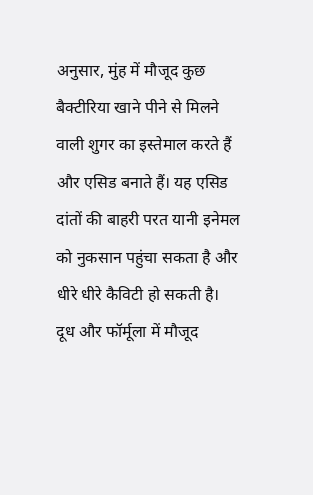अनुसार, मुंह में मौजूद कुछ बैक्टीरिया खाने पीने से मिलने वाली शुगर का इस्तेमाल करते हैं और एसिड बनाते हैं। यह एसिड दांतों की बाहरी परत यानी इनेमल को नुकसान पहुंचा सकता है और धीरे धीरे कैविटी हो सकती है। दूध और फॉर्मूला में मौजूद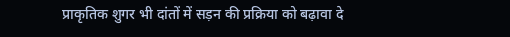प्राकृतिक शुगर भी दांतों में सड़न की प्रक्रिया को बढ़ावा दे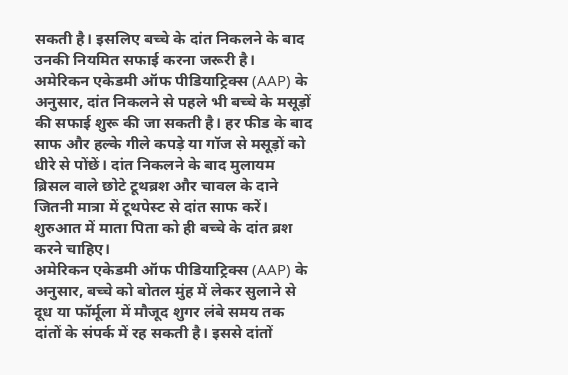सकती है। इसलिए बच्चे के दांत निकलने के बाद उनकी नियमित सफाई करना जरूरी है।
अमेरिकन एकेडमी ऑफ पीडियाट्रिक्स (AAP) के अनुसार, दांत निकलने से पहले भी बच्चे के मसूड़ों की सफाई शुरू की जा सकती है। हर फीड के बाद साफ और हल्के गीले कपड़े या गॉज से मसूड़ों को धीरे से पोंछें। दांत निकलने के बाद मुलायम ब्रिसल वाले छोटे टूथब्रश और चावल के दाने जितनी मात्रा में टूथपेस्ट से दांत साफ करें। शुरुआत में माता पिता को ही बच्चे के दांत ब्रश करने चाहिए।
अमेरिकन एकेडमी ऑफ पीडियाट्रिक्स (AAP) के अनुसार, बच्चे को बोतल मुंह में लेकर सुलाने से दूध या फॉर्मूला में मौजूद शुगर लंबे समय तक दांतों के संपर्क में रह सकती है। इससे दांतों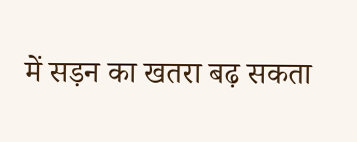में सड़न का खतरा बढ़ सकता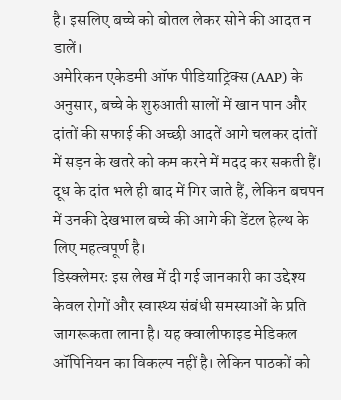है। इसलिए बच्चे को बोतल लेकर सोने की आदत न डालें।
अमेरिकन एकेडमी ऑफ पीडियाट्रिक्स (AAP) के अनुसार, बच्चे के शुरुआती सालों में खान पान और दांतों की सफाई की अच्छी आदतें आगे चलकर दांतों में सड़न के खतरे को कम करने में मदद कर सकती हैं। दूध के दांत भले ही बाद में गिर जाते हैं, लेकिन बचपन में उनकी देखभाल बच्चे की आगे की डेंटल हेल्थ के लिए महत्वपूर्ण है।
डिस्क्लेमरः इस लेख में दी गई जानकारी का उद्देश्य केवल रोगों और स्वास्थ्य संबंधी समस्याओं के प्रति जागरूकता लाना है। यह क्वालीफाइड मेडिकल ऑपिनियन का विकल्प नहीं है। लेकिन पाठकों को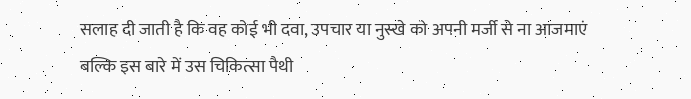सलाह दी जाती है कि वह कोई भी दवा, उपचार या नुस्खे को अपनी मर्जी से ना आजमाएं बल्कि इस बारे में उस चिकित्सा पैथी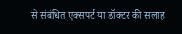से संबंधित एक्सपर्ट या डॉक्टर की सलाह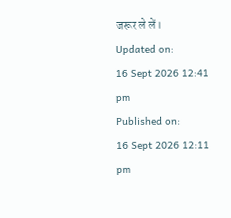जरूर ले लें।
Updated on:
16 Sept 2026 12:41 pm
Published on:
16 Sept 2026 12:11 pm